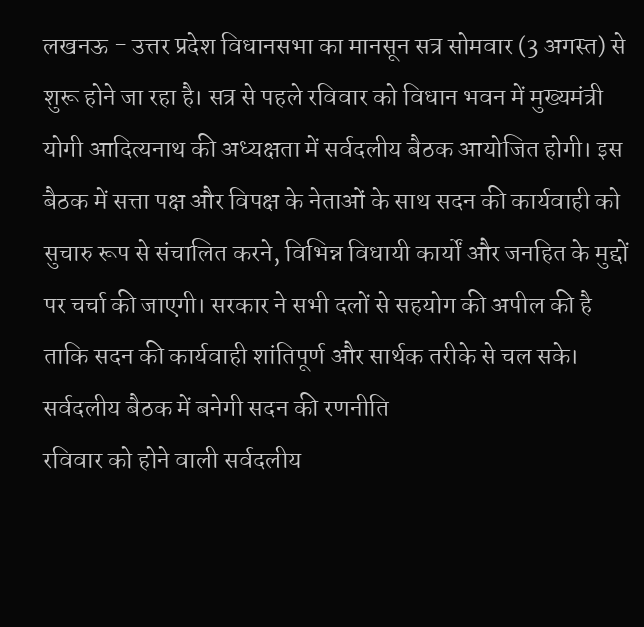लखनऊ - उत्तर प्रदेश विधानसभा का मानसून सत्र सोमवार (3 अगस्त) से शुरू होने जा रहा है। सत्र से पहले रविवार को विधान भवन में मुख्यमंत्री योगी आदित्यनाथ की अध्यक्षता में सर्वदलीय बैठक आयोजित होगी। इस बैठक में सत्ता पक्ष और विपक्ष के नेताओं के साथ सदन की कार्यवाही को सुचारु रूप से संचालित करने, विभिन्न विधायी कार्यों और जनहित के मुद्दों पर चर्चा की जाएगी। सरकार ने सभी दलों से सहयोग की अपील की है ताकि सदन की कार्यवाही शांतिपूर्ण और सार्थक तरीके से चल सके।
सर्वदलीय बैठक में बनेगी सदन की रणनीति
रविवार को होने वाली सर्वदलीय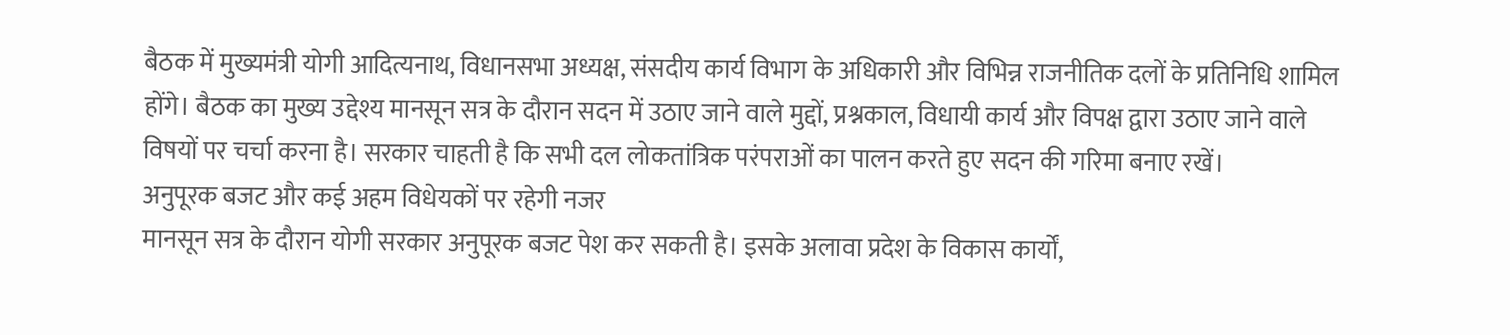बैठक में मुख्यमंत्री योगी आदित्यनाथ, विधानसभा अध्यक्ष, संसदीय कार्य विभाग के अधिकारी और विभिन्न राजनीतिक दलों के प्रतिनिधि शामिल होंगे। बैठक का मुख्य उद्देश्य मानसून सत्र के दौरान सदन में उठाए जाने वाले मुद्दों, प्रश्नकाल, विधायी कार्य और विपक्ष द्वारा उठाए जाने वाले विषयों पर चर्चा करना है। सरकार चाहती है कि सभी दल लोकतांत्रिक परंपराओं का पालन करते हुए सदन की गरिमा बनाए रखें।
अनुपूरक बजट और कई अहम विधेयकों पर रहेगी नजर
मानसून सत्र के दौरान योगी सरकार अनुपूरक बजट पेश कर सकती है। इसके अलावा प्रदेश के विकास कार्यों,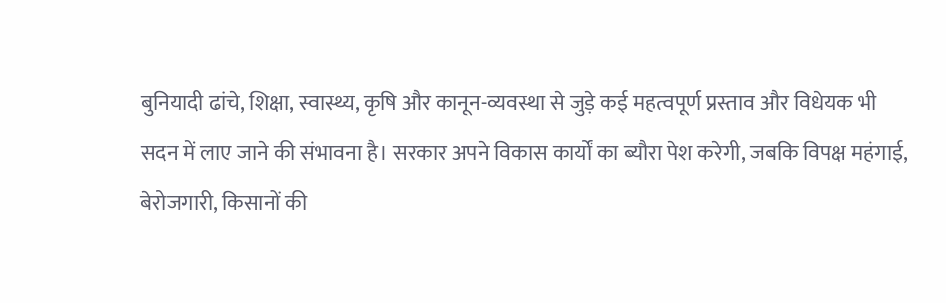बुनियादी ढांचे, शिक्षा, स्वास्थ्य, कृषि और कानून-व्यवस्था से जुड़े कई महत्वपूर्ण प्रस्ताव और विधेयक भी सदन में लाए जाने की संभावना है। सरकार अपने विकास कार्यों का ब्यौरा पेश करेगी, जबकि विपक्ष महंगाई, बेरोजगारी, किसानों की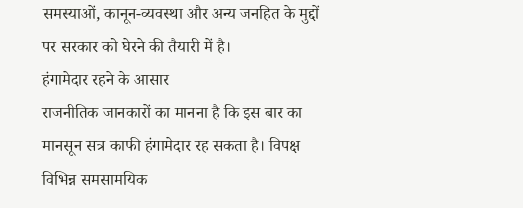समस्याओं, कानून-व्यवस्था और अन्य जनहित के मुद्दों पर सरकार को घेरने की तैयारी में है।
हंगामेदार रहने के आसार
राजनीतिक जानकारों का मानना है कि इस बार का मानसून सत्र काफी हंगामेदार रह सकता है। विपक्ष विभिन्न समसामयिक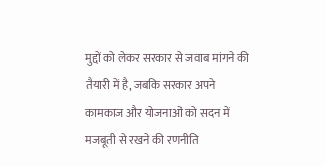मुद्दों को लेकर सरकार से जवाब मांगने की तैयारी में है, जबकि सरकार अपने कामकाज और योजनाओं को सदन में मजबूती से रखने की रणनीति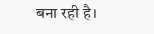बना रही है।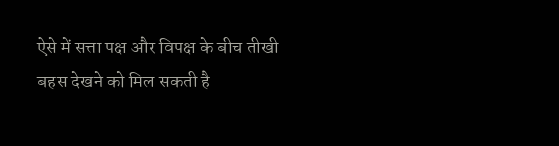ऐसे में सत्ता पक्ष और विपक्ष के बीच तीखी बहस देखने को मिल सकती है